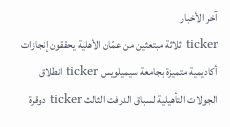آخر الأخبار
ticker ثلاثة مبتعثين من عمّان الأهلية يحققون إنجازات أكاديمية متميزة بجامعة سيميلويس ticker انطلاق الجولات التأهيلية لسباق الدرفت الثالث ticker دوقرة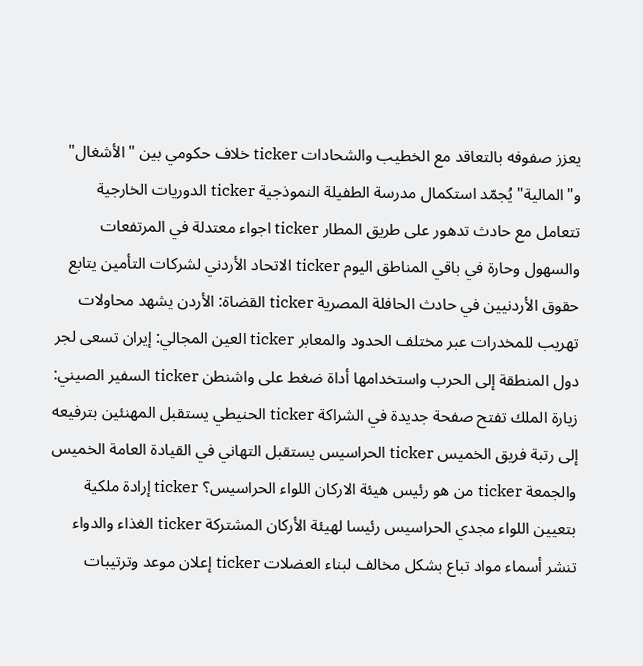يعزز صفوفه بالتعاقد مع الخطيب والشحادات ticker خلاف حكومي بين "الأشغال" و"المالية" يُجمّد استكمال مدرسة الطفيلة النموذجية ticker الدوريات الخارجية تتعامل مع حادث تدهور على طريق المطار ticker اجواء معتدلة في المرتفعات والسهول وحارة في باقي المناطق اليوم ticker الاتحاد الأردني لشركات التأمين يتابع حقوق الأردنيين في حادث الحافلة المصرية ticker القضاة: الأردن يشهد محاولات تهريب للمخدرات عبر مختلف الحدود والمعابر ticker العين المجالي: إيران تسعى لجر دول المنطقة إلى الحرب واستخدامها أداة ضغط على واشنطن ticker السفير الصيني: زيارة الملك تفتح صفحة جديدة في الشراكة ticker الحنيطي يستقبل المهنئين بترفيعه إلى رتبة فريق الخميس ticker الحراسيس يستقبل التهاني في القيادة العامة الخميس والجمعة ticker من هو رئيس هيئة الاركان اللواء الحراسيس؟ ticker إرادة ملكية بتعيين اللواء مجدي الحراسيس رئيسا لهيئة الأركان المشتركة ticker الغذاء والدواء تنشر أسماء مواد تباع بشكل مخالف لبناء العضلات ticker إعلان موعد وترتيبات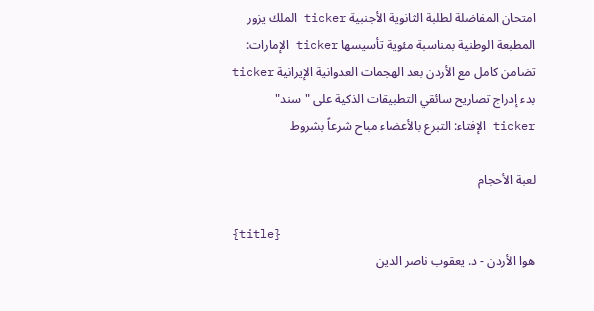امتحان المفاضلة لطلبة الثانوية الأجنبية ticker الملك يزور المطبعة الوطنية بمناسبة مئوية تأسيسها ticker الإمارات: تضامن كامل مع الأردن بعد الهجمات العدوانية الإيرانية ticker بدء إدراج تصاريح سائقي التطبيقات الذكية على "سند" ticker الإفتاء: التبرع بالأعضاء مباح شرعاً بشروط

لعبة الأحجام

{title}
هوا الأردن - د. يعقوب ناصر الدين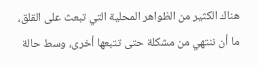هناك الكثير من الظواهر المحلية التي تبعث على القلق، ما أن ننتهي من مشكلة حتى تتبعها أخرى، وسط حالة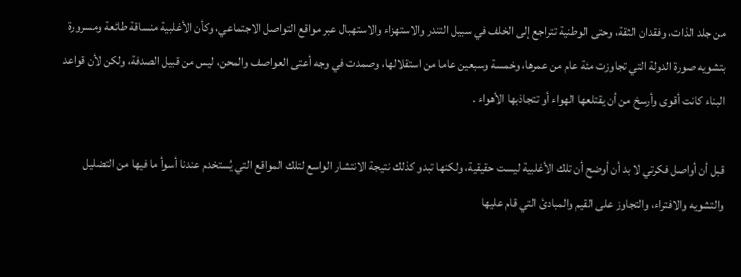من جلد الذات، وفقدان الثقة، وحتى الوطنية تتراجع إلى الخلف في سبيل التندر والاستهزاء والاستهبال عبر مواقع التواصل الاجتماعي، وكأن الأغلبية منساقة طائعة ومسرورة بتشويه صورة الدولة التي تجاوزت مئة عام من عمرها، وخمسة وسبعين عاما من استقلالها، وصمدت في وجه أعتى العواصف والمحن، ليس من قبيل الصدفة، ولكن لأن قواعد البناء كانت أقوى وأرسخ من أن يقتلعها الهواء أو تتجاذبها الأهواء .

قبل أن أواصل فكرتي لا بد أن أوضح أن تلك الأغلبية ليست حقيقية، ولكنها تبدو كذلك نتيجة الانتشار الواسع لتلك المواقع التي يُستخدم عندنا أسوأ ما فيها من التضليل والتشويه والافتراء، والتجاوز على القيم والمبادئ التي قام عليها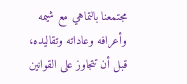مجتمعنا بالتماهي مع شيمه وأعرافه وعاداته وتقاليده، قبل أن تتجاوز على القوانين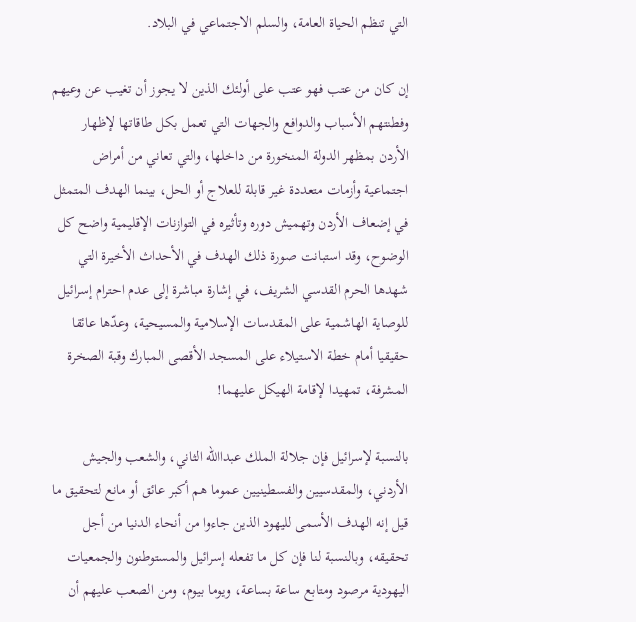التي تنظم الحياة العامة، والسلم الاجتماعي في البلاد.

إن كان من عتب فهو عتب على أولئك الذين لا يجوز أن تغيب عن وعيهم وفطنتهم الأسباب والدوافع والجهات التي تعمل بكل طاقاتها لإظهار الأردن بمظهر الدولة المنخورة من داخلها، والتي تعاني من أمراض اجتماعية وأزمات متعددة غير قابلة للعلاج أو الحل، بينما الهدف المتمثل في إضعاف الأردن وتهميش دوره وتأثيره في التوازنات الإقليمية واضح كل الوضوح، وقد استبانت صورة ذلك الهدف في الأحداث الأخيرة التي شهدها الحرم القدسي الشريف، في إشارة مباشرة إلى عدم احترام إسرائيل للوصاية الهاشمية على المقدسات الإسلامية والمسيحية، وعدّها عائقا حقيقيا أمام خطة الاستيلاء على المسجد الأقصى المبارك وقبة الصخرة المشرفة، تمهيدا لإقامة الهيكل عليهما!

بالنسبة لإسرائيل فإن جلالة الملك عبداالله الثاني، والشعب والجيش الأردني، والمقدسيين والفسطينيين عموما هم أكبر عائق أو مانع لتحقيق ما قيل إنه الهدف الأسمى لليهود الذين جاءوا من أنحاء الدنيا من أجل تحقيقه، وبالنسبة لنا فإن كل ما تفعله إسرائيل والمستوطنون والجمعيات اليهودية مرصود ومتابع ساعة بساعة، ويوما بيوم، ومن الصعب عليهم أن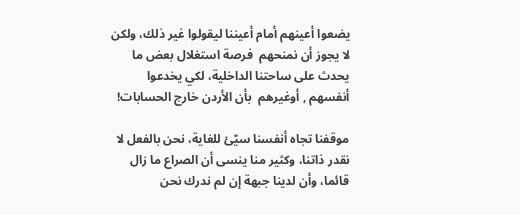يضعوا أعينهم أمام أعيننا ليقولوا غير ذلك، ولكن لا يجوز أن نمنحهم  فرصة استغلال بعض ما يحدث على ساحتنا الداخلية، لكي يخدعوا أنفسهم , أوغيرهم  بأن الأردن خارج الحسابات!

موقفنا تجاه أنفسنا سيّئ للغاية، نحن بالفعل لا نقدر ذاتنا، وكثير منا ينسى أن الصراع ما زال قائما، وأن لدينا جبهة إن لم ندرك نحن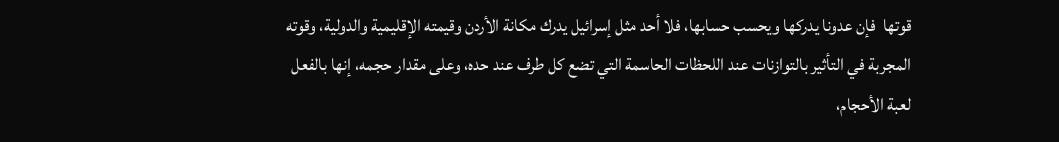قوتها  فإن عدونا يدركها ويحسب حسابها، فلا أحد مثل إسرائيل يدرك مكانة الأردن وقيمته الإقليمية والدولية، وقوته المجربة في التأثير بالتوازنات عند اللحظات الحاسمة التي تضع كل طرف عند حده، وعلى مقدار حجمه، إنها بالفعل لعبة الأحجام،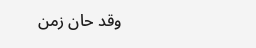وقد حان زمن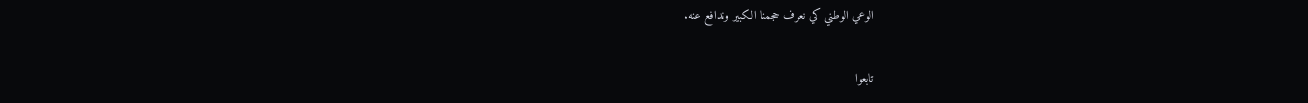الوعي الوطني كي نعرف حجمنا الكبير وندافع عنه.

تابعوا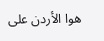هوا الأردن على